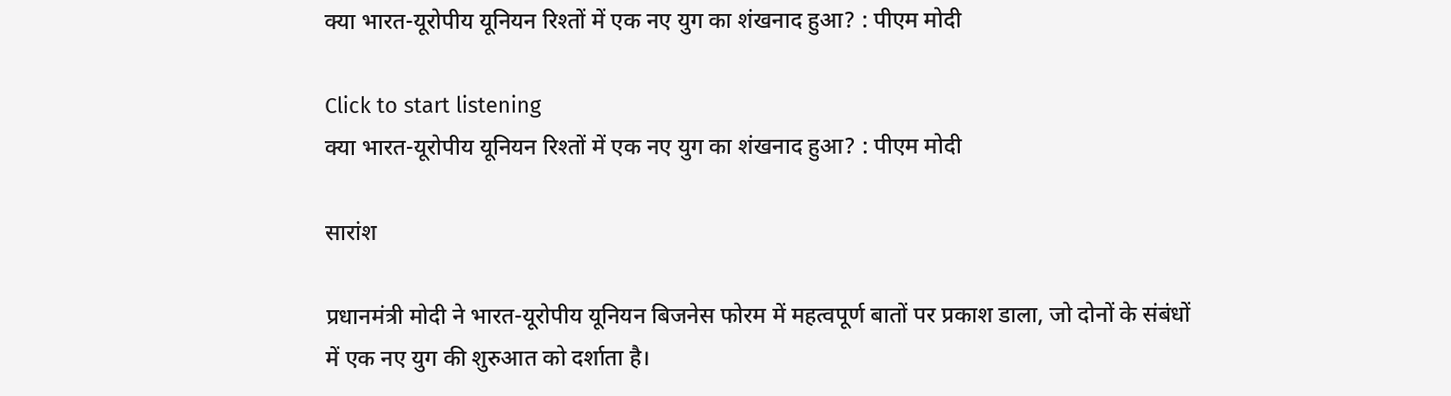क्या भारत-यूरोपीय यूनियन रिश्तों में एक नए युग का शंखनाद हुआ? : पीएम मोदी

Click to start listening
क्या भारत-यूरोपीय यूनियन रिश्तों में एक नए युग का शंखनाद हुआ? : पीएम मोदी

सारांश

प्रधानमंत्री मोदी ने भारत-यूरोपीय यूनियन बिजनेस फोरम में महत्वपूर्ण बातों पर प्रकाश डाला, जो दोनों के संबंधों में एक नए युग की शुरुआत को दर्शाता है।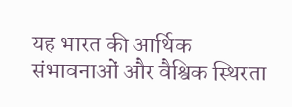यह भारत की आर्थिक संभावनाओं और वैश्विक स्थिरता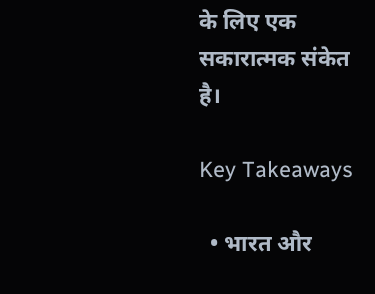के लिए एक सकारात्मक संकेत है।

Key Takeaways

  • भारत और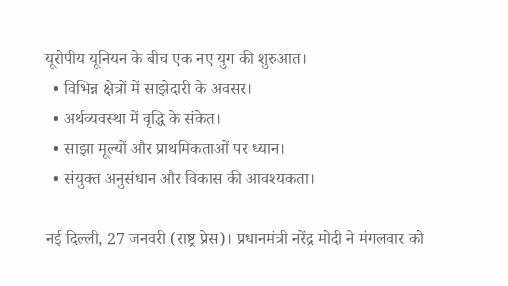यूरोपीय यूनियन के बीच एक नए युग की शुरुआत।
  • विभिन्न क्षेत्रों में साझेदारी के अवसर।
  • अर्थव्यवस्था में वृद्धि के संकेत।
  • साझा मूल्यों और प्राथमिकताओं पर ध्यान।
  • संयुक्त अनुसंधान और विकास की आवश्यकता।

नई दिल्ली, 27 जनवरी (राष्ट्र प्रेस)। प्रधानमंत्री नरेंद्र मोदी ने मंगलवार को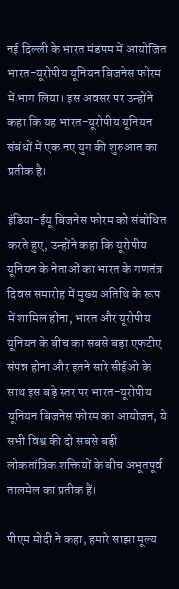नई दिल्ली के भारत मंडपम में आयोजित भारत-यूरोपीय यूनियन बिजनेस फोरम में भाग लिया। इस अवसर पर उन्होंने कहा कि यह भारत-यूरोपीय यूनियन संबंधों में एक नए युग की शुरुआत का प्रतीक है।

इंडिया-ईयू बिजनेस फोरम को संबोधित करते हुए, उन्होंने कहा कि यूरोपीय यूनियन के नेताओं का भारत के गणतंत्र दिवस समारोह में मुख्य अतिथि के रूप में शामिल होना, भारत और यूरोपीय यूनियन के बीच का सबसे बड़ा एफटीए संपन्न होना और इतने सारे सीईओ के साथ इस बड़े स्तर पर भारत-यूरोपीय यूनियन बिजनेस फोरम का आयोजन, ये सभी विश्व की दो सबसे बड़ी लोकतांत्रिक शक्तियों के बीच अभूतपूर्व तालमेल का प्रतीक हैं।

पीएम मोदी ने कहा, हमारे साझा मूल्य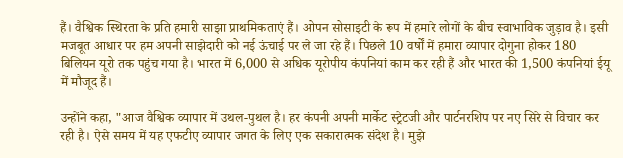हैं। वैश्विक स्थिरता के प्रति हमारी साझा प्राथमिकताएं हैं। ओपन सोसाइटी के रूप में हमारे लोगों के बीच स्वाभाविक जुड़ाव है। इसी मजबूत आधार पर हम अपनी साझेदारी को नई ऊंचाई पर ले जा रहे हैं। पिछले 10 वर्षों में हमारा व्यापार दोगुना होकर 180 बिलियन यूरो तक पहुंच गया है। भारत में 6,000 से अधिक यूरोपीय कंपनियां काम कर रही हैं और भारत की 1,500 कंपनियां ईयू में मौजूद हैं।

उन्होंने कहा, "आज वैश्विक व्यापार में उथल-पुथल है। हर कंपनी अपनी मार्केट स्ट्रेटजी और पार्टनरशिप पर नए सिरे से विचार कर रही है। ऐसे समय में यह एफटीए व्यापार जगत के लिए एक सकारात्मक संदेश है। मुझे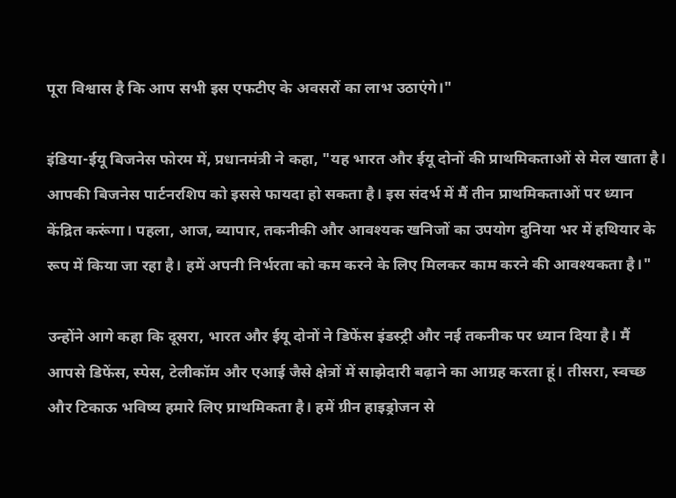पूरा विश्वास है कि आप सभी इस एफटीए के अवसरों का लाभ उठाएंगे।"

इंडिया-ईयू बिजनेस फोरम में, प्रधानमंत्री ने कहा, "यह भारत और ईयू दोनों की प्राथमिकताओं से मेल खाता है। आपकी बिजनेस पार्टनरशिप को इससे फायदा हो सकता है। इस संदर्भ में मैं तीन प्राथमिकताओं पर ध्यान केंद्रित करूंगा। पहला, आज, व्यापार, तकनीकी और आवश्यक खनिजों का उपयोग दुनिया भर में हथियार के रूप में किया जा रहा है। हमें अपनी निर्भरता को कम करने के लिए मिलकर काम करने की आवश्यकता है।"

उन्होंने आगे कहा कि दूसरा, भारत और ईयू दोनों ने डिफेंस इंडस्ट्री और नई तकनीक पर ध्यान दिया है। मैं आपसे डिफेंस, स्पेस, टेलीकॉम और एआई जैसे क्षेत्रों में साझेदारी बढ़ाने का आग्रह करता हूं। तीसरा, स्वच्छ और टिकाऊ भविष्य हमारे लिए प्राथमिकता है। हमें ग्रीन हाइड्रोजन से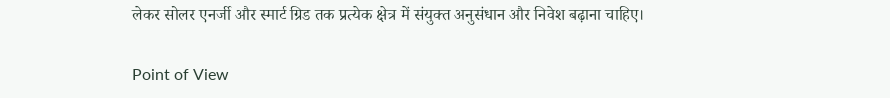लेकर सोलर एनर्जी और स्मार्ट ग्रिड तक प्रत्येक क्षेत्र में संयुक्त अनुसंधान और निवेश बढ़ाना चाहिए।

Point of View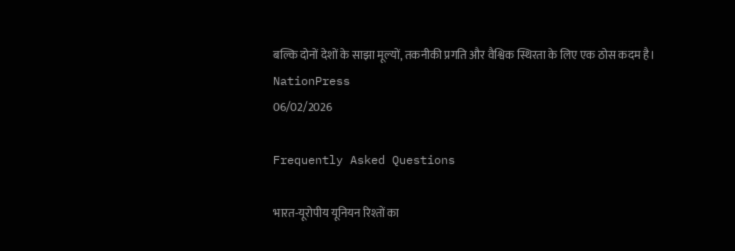बल्कि दोनों देशों के साझा मूल्यों, तकनीकी प्रगति और वैश्विक स्थिरता के लिए एक ठोस कदम है।
NationPress
06/02/2026

Frequently Asked Questions

भारत-यूरोपीय यूनियन रिश्तों का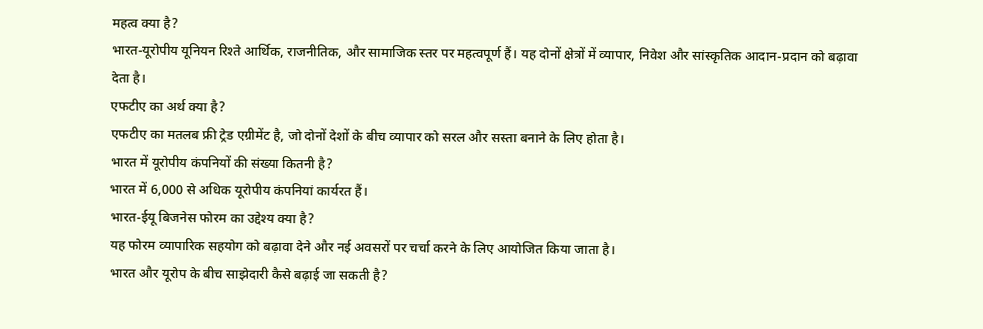महत्व क्या है?
भारत-यूरोपीय यूनियन रिश्ते आर्थिक, राजनीतिक, और सामाजिक स्तर पर महत्वपूर्ण हैं। यह दोनों क्षेत्रों में व्यापार, निवेश और सांस्कृतिक आदान-प्रदान को बढ़ावा देता है।
एफटीए का अर्थ क्या है?
एफटीए का मतलब फ्री ट्रेड एग्रीमेंट है, जो दोनों देशों के बीच व्यापार को सरल और सस्ता बनाने के लिए होता है।
भारत में यूरोपीय कंपनियों की संख्या कितनी है?
भारत में 6,000 से अधिक यूरोपीय कंपनियां कार्यरत हैं।
भारत-ईयू बिजनेस फोरम का उद्देश्य क्या है?
यह फोरम व्यापारिक सहयोग को बढ़ावा देने और नई अवसरों पर चर्चा करने के लिए आयोजित किया जाता है।
भारत और यूरोप के बीच साझेदारी कैसे बढ़ाई जा सकती है?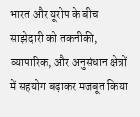भारत और यूरोप के बीच साझेदारी को तकनीकी, व्यापारिक, और अनुसंधान क्षेत्रों में सहयोग बढ़ाकर मजबूत किया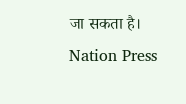जा सकता है।
Nation Press